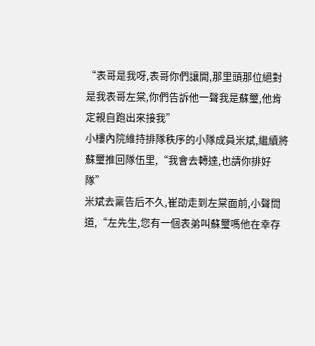“表哥是我呀,表哥你們讓開,那里頭那位絕對是我表哥左棠,你們告訴他一聲我是蘇璽,他肯定親自跑出來接我”
小樓內院維持排隊秩序的小隊成員米斌,繼續將蘇璽推回隊伍里,“我會去轉達,也請你排好隊”
米斌去稟告后不久,崔劭走到左棠面前,小聲問道,“左先生,您有一個表弟叫蘇璽嗎他在幸存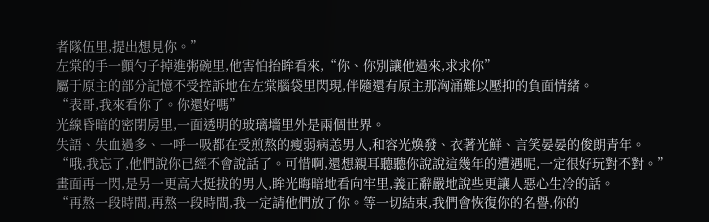者隊伍里,提出想見你。”
左棠的手一顫勺子掉進粥碗里,他害怕抬眸看來,“你、你別讓他過來,求求你”
屬于原主的部分記憶不受控訴地在左棠腦袋里閃現,伴隨還有原主那洶涌難以壓抑的負面情緒。
“表哥,我來看你了。你還好嗎”
光線昏暗的密閉房里,一面透明的玻璃墻里外是兩個世界。
失語、失血過多、一呼一吸都在受煎熬的瘦弱病恙男人,和容光煥發、衣著光鮮、言笑晏晏的俊朗青年。
“哦,我忘了,他們說你已經不會說話了。可惜啊,還想親耳聽聽你說說這幾年的遭遇呢,一定很好玩對不對。”
畫面再一閃,是另一更高大挺拔的男人,眸光晦暗地看向牢里,義正辭嚴地說些更讓人惡心生冷的話。
“再熬一段時間,再熬一段時間,我一定請他們放了你。等一切結束,我們會恢復你的名譽,你的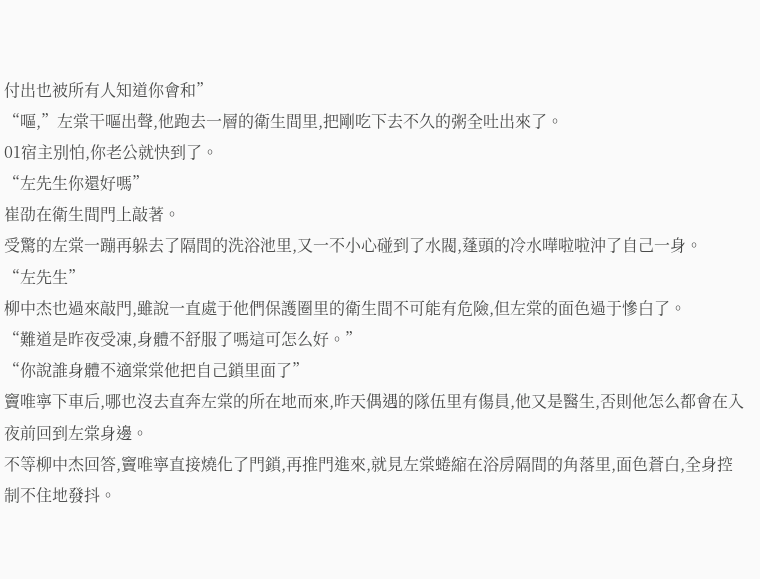付出也被所有人知道你會和”
“嘔,”左棠干嘔出聲,他跑去一層的衛生間里,把剛吃下去不久的粥全吐出來了。
01宿主別怕,你老公就快到了。
“左先生你還好嗎”
崔劭在衛生間門上敲著。
受驚的左棠一蹦再躲去了隔間的洗浴池里,又一不小心碰到了水閥,蓬頭的冷水嘩啦啦沖了自己一身。
“左先生”
柳中杰也過來敲門,雖說一直處于他們保護圈里的衛生間不可能有危險,但左棠的面色過于慘白了。
“難道是昨夜受凍,身體不舒服了嗎這可怎么好。”
“你說誰身體不適棠棠他把自己鎖里面了”
竇唯寧下車后,哪也沒去直奔左棠的所在地而來,昨天偶遇的隊伍里有傷員,他又是醫生,否則他怎么都會在入夜前回到左棠身邊。
不等柳中杰回答,竇唯寧直接燒化了門鎖,再推門進來,就見左棠蜷縮在浴房隔間的角落里,面色蒼白,全身控制不住地發抖。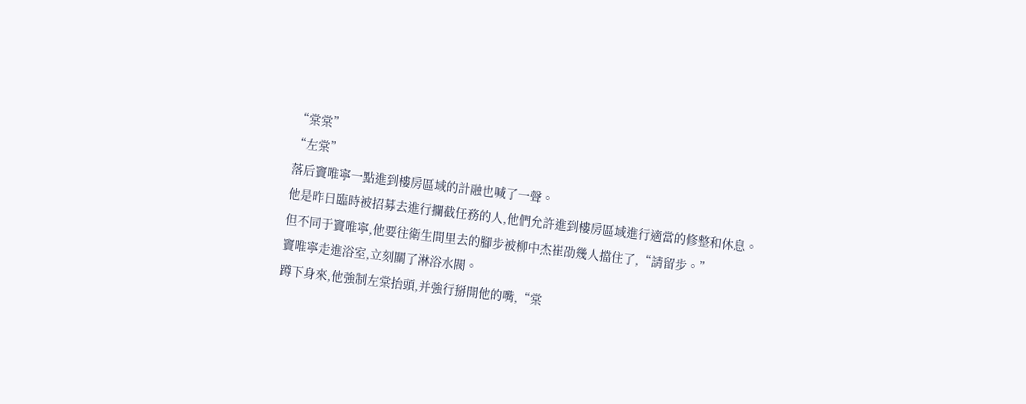“棠棠”
“左棠”
落后竇唯寧一點進到樓房區域的計融也喊了一聲。
他是昨日臨時被招募去進行攔截任務的人,他們允許進到樓房區域進行適當的修整和休息。
但不同于竇唯寧,他要往衛生間里去的腳步被柳中杰崔劭幾人擋住了,“請留步。”
竇唯寧走進浴室,立刻關了淋浴水閥。
蹲下身來,他強制左棠抬頭,并強行掰開他的嘴,“棠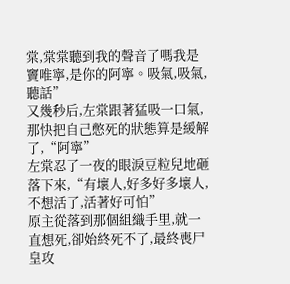棠,棠棠聽到我的聲音了嗎我是竇唯寧,是你的阿寧。吸氣,吸氣,聽話”
又幾秒后,左棠跟著猛吸一口氣,那快把自己憋死的狀態算是緩解了,“阿寧”
左棠忍了一夜的眼淚豆粒兒地砸落下來,“有壞人,好多好多壞人,不想活了,活著好可怕”
原主從落到那個組織手里,就一直想死,卻始終死不了,最終喪尸皇攻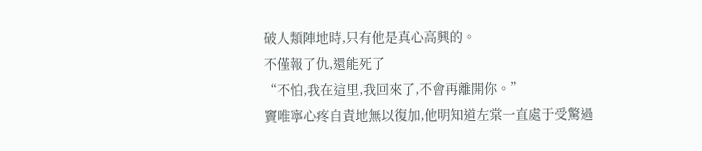破人類陣地時,只有他是真心高興的。
不僅報了仇,還能死了
“不怕,我在這里,我回來了,不會再離開你。”
竇唯寧心疼自責地無以復加,他明知道左棠一直處于受驚過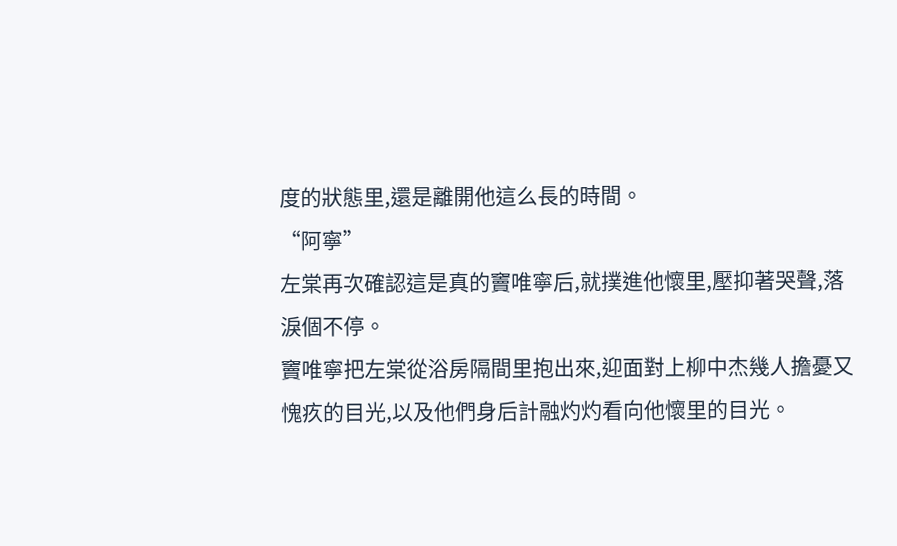度的狀態里,還是離開他這么長的時間。
“阿寧”
左棠再次確認這是真的竇唯寧后,就撲進他懷里,壓抑著哭聲,落淚個不停。
竇唯寧把左棠從浴房隔間里抱出來,迎面對上柳中杰幾人擔憂又愧疚的目光,以及他們身后計融灼灼看向他懷里的目光。